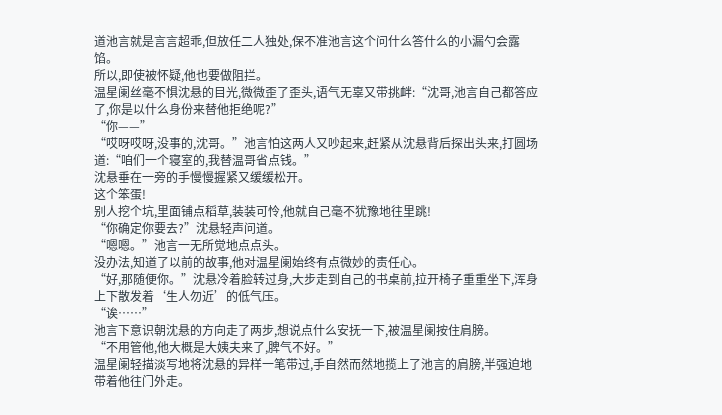道池言就是言言超乖,但放任二人独处,保不准池言这个问什么答什么的小漏勺会露馅。
所以,即使被怀疑,他也要做阻拦。
温星阑丝毫不惧沈悬的目光,微微歪了歪头,语气无辜又带挑衅:“沈哥,池言自己都答应了,你是以什么身份来替他拒绝呢?”
“你——”
“哎呀哎呀,没事的,沈哥。”池言怕这两人又吵起来,赶紧从沈悬背后探出头来,打圆场道:“咱们一个寝室的,我替温哥省点钱。”
沈悬垂在一旁的手慢慢握紧又缓缓松开。
这个笨蛋!
别人挖个坑,里面铺点稻草,装装可怜,他就自己毫不犹豫地往里跳!
“你确定你要去?”沈悬轻声问道。
“嗯嗯。”池言一无所觉地点点头。
没办法,知道了以前的故事,他对温星阑始终有点微妙的责任心。
“好,那随便你。”沈悬冷着脸转过身,大步走到自己的书桌前,拉开椅子重重坐下,浑身上下散发着‘生人勿近’的低气压。
“诶……”
池言下意识朝沈悬的方向走了两步,想说点什么安抚一下,被温星阑按住肩膀。
“不用管他,他大概是大姨夫来了,脾气不好。”
温星阑轻描淡写地将沈悬的异样一笔带过,手自然而然地揽上了池言的肩膀,半强迫地带着他往门外走。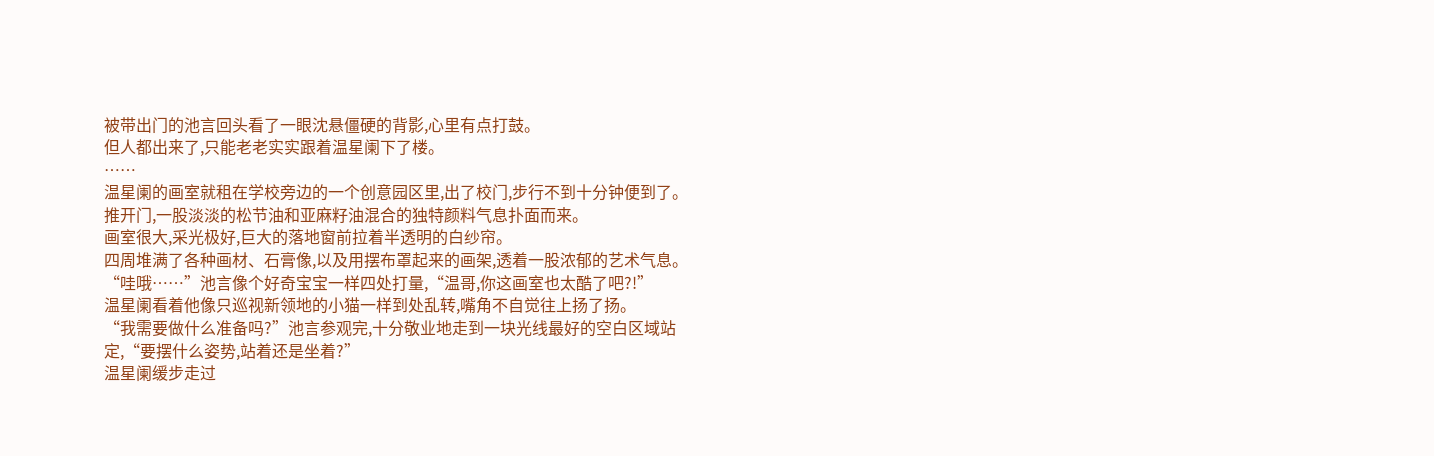被带出门的池言回头看了一眼沈悬僵硬的背影,心里有点打鼓。
但人都出来了,只能老老实实跟着温星阑下了楼。
……
温星阑的画室就租在学校旁边的一个创意园区里,出了校门,步行不到十分钟便到了。
推开门,一股淡淡的松节油和亚麻籽油混合的独特颜料气息扑面而来。
画室很大,采光极好,巨大的落地窗前拉着半透明的白纱帘。
四周堆满了各种画材、石膏像,以及用摆布罩起来的画架,透着一股浓郁的艺术气息。
“哇哦……”池言像个好奇宝宝一样四处打量,“温哥,你这画室也太酷了吧?!”
温星阑看着他像只巡视新领地的小猫一样到处乱转,嘴角不自觉往上扬了扬。
“我需要做什么准备吗?”池言参观完,十分敬业地走到一块光线最好的空白区域站定,“要摆什么姿势,站着还是坐着?”
温星阑缓步走过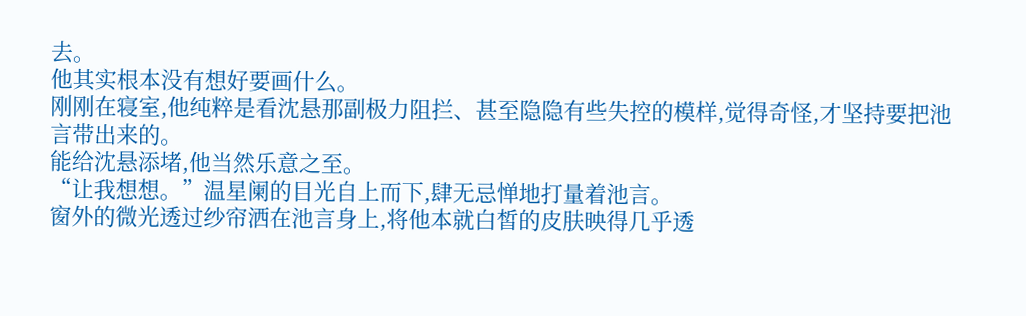去。
他其实根本没有想好要画什么。
刚刚在寝室,他纯粹是看沈悬那副极力阻拦、甚至隐隐有些失控的模样,觉得奇怪,才坚持要把池言带出来的。
能给沈悬添堵,他当然乐意之至。
“让我想想。”温星阑的目光自上而下,肆无忌惮地打量着池言。
窗外的微光透过纱帘洒在池言身上,将他本就白皙的皮肤映得几乎透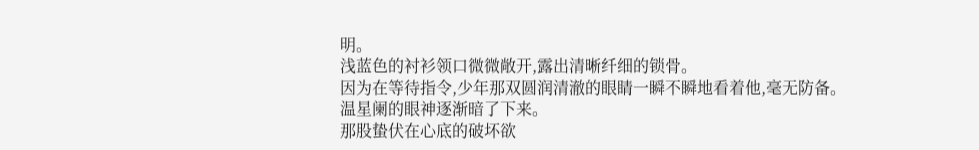明。
浅蓝色的衬衫领口微微敞开,露出清晰纤细的锁骨。
因为在等待指令,少年那双圆润清澈的眼睛一瞬不瞬地看着他,毫无防备。
温星阑的眼神逐渐暗了下来。
那股蛰伏在心底的破坏欲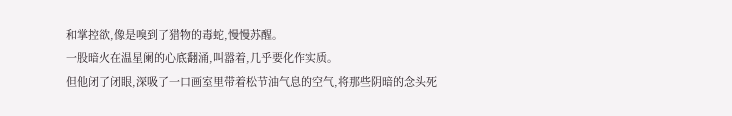和掌控欲,像是嗅到了猎物的毒蛇,慢慢苏醒。
一股暗火在温星阑的心底翻涌,叫嚣着,几乎要化作实质。
但他闭了闭眼,深吸了一口画室里带着松节油气息的空气,将那些阴暗的念头死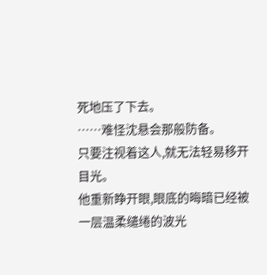死地压了下去。
……难怪沈悬会那般防备。
只要注视着这人,就无法轻易移开目光。
他重新睁开眼,眼底的晦暗已经被一层温柔缱绻的波光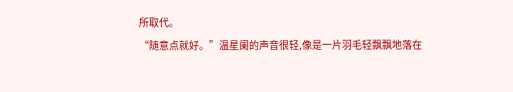所取代。
“随意点就好。”温星阑的声音很轻,像是一片羽毛轻飘飘地落在